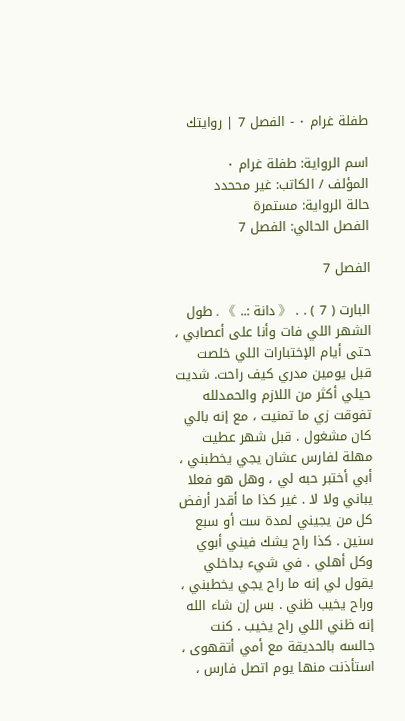طفلة غرام ٠ - الفصل 7 | روايتك

اسم الرواية: طفلة غرام ٠
المؤلف / الكاتب: غير مححدد
حالة الرواية: مستمرة
الفصل الحالي: الفصل 7

الفصل 7

البارت ( 7 ) . . 《 دانة :.. 》 . طول الشهر اللي فات وأنا على أعصابي ، حتى أيام الإختبارات اللي خلصت قبل يومين مدري كيف راحت. شديت حيلي أكثر من اللازم والحمدلله تفوقت زي ما تمنيت ، مع إنه بالي كان مشغول . قبل شهر عطيت مهلة لفارس عشان يجي يخطبني ، أبي أختبر حبه لي ، وهل هو فعلا يباني ولا لا . غير كذا ما أقدر أرفض كل من يجيني لمدة ست أو سبع سنين . كذا راح يشك فيني أبوي وكل أهلي . في شيء بداخلي يقول لي إنه ما راح يجي يخطبني ، وراح يخيب ظني . بس إن شاء الله إنه ظني اللي راح يخيب . كنت جالسه بالحديقة مع أمي أتقهوى ، استأذنت منها يوم اتصل فارس ،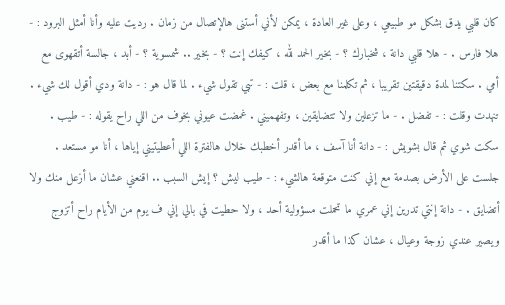كان قلبي يدق بشكل مو طبيعي ، وعلى غير العادة ، يمكن لأني أستنى هالإتصال من زمان . رديت عليه وأنا أمثل البرود : - هلا فارس . - هلا قلبي دانة ، شخبارك ؟ - بخير الحمد لله ، كيفك إنت ؟ - بخير .. شمسوية ؟ - أبد ، جالسة أتقهوى مع أمي . سكتنا لمدة دقيقتين تقريبا ، ثم تكلمنا مع بعض ، قلت : - تبي تقول شيء . لما قال هو : - دانة ودي أقول لك شيء . تنهدت وقلت : - تفضل . - ما تزعلين ولا تتضايقين ، وتفهميني . غمضت عيوني بخوف من اللي راح يقوله : - طيب . سكت شوي ثم قال بشويش : - دانة أنا آسف ، ما أقدر أخطبك خلال هالفترة اللي أعطيتيني إياها ، أنا مو مستعد . جلست على الأرض بصدمة مع إني كنت متوقعة هالشيء : - طيب ليش ؟ إيش السبب .. اقنعني عشان ما أزعل منك ولا أتضايق . - دانة إنتي تدرين إني عمري ما تحملت مسؤولية أحد ، ولا حطيت في بالي إني ف يوم من الأيام راح أتزوج ويصير عندي زوجة وعيال ، عشان كذا ما أقدر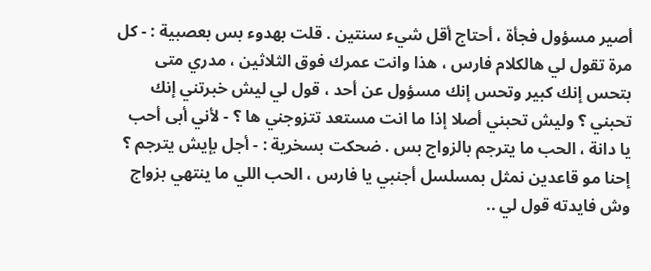أصير مسؤول فجأة ، أحتاج أقل شيء سنتين . قلت بهدوء بس بعصبية : - كل مرة تقول لي هالكلام فارس ، هذا وانت عمرك فوق الثلاثين ، مدري متى بتحس إنك كبير وتحس إنك مسؤول عن أحد ، قول لي ليش خبرتني إنك تحبني ؟ وليش تحبني أصلا إذا ما انت مستعد تتزوجني ها ؟ - لأني أبى أحب يا دانة ، الحب ما يترجم بالزواج بس . ضحكت بسخرية : - أجل بإيش يترجم ؟ إحنا مو قاعدين نمثل بمسلسل أجنبي يا فارس ، الحب اللي ما ينتهي بزواج وش فايدته قول لي ..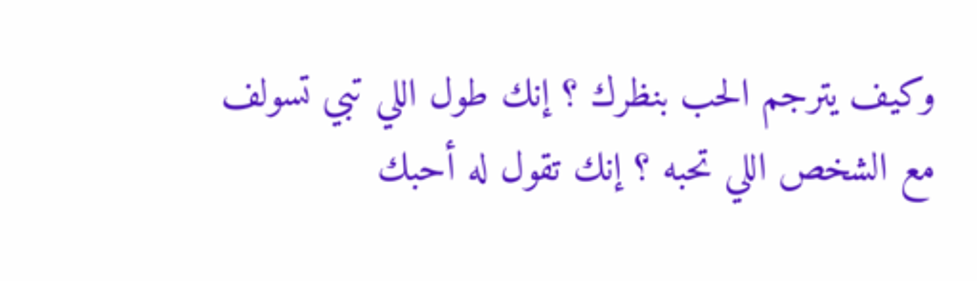وكيف يترجم الحب بنظرك ؟ إنك طول اللي تبي تسولف مع الشخص اللي تحبه ؟ إنك تقول له أحبك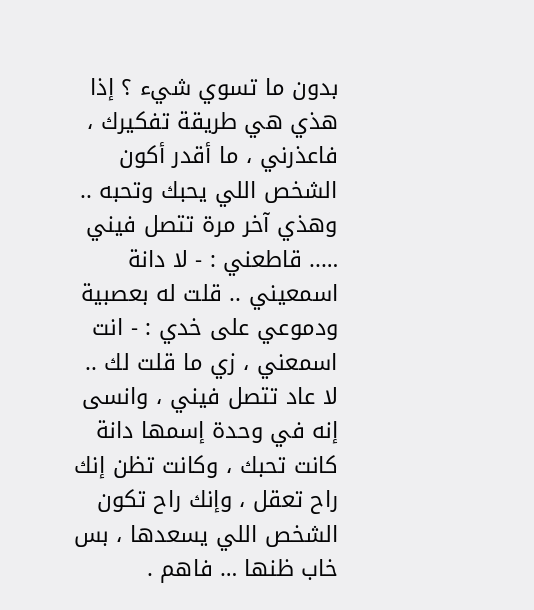بدون ما تسوي شيء ؟ إذا هذي هي طريقة تفكيرك ، فاعذرني ، ما أقدر أكون الشخص اللي يحبك وتحبه .. وهذي آخر مرة تتصل فيني ….. قاطعني : - لا دانة اسمعيني .. قلت له بعصبية ودموعي على خدي : - انت اسمعني ، زي ما قلت لك .. لا عاد تتصل فيني ، وانسى إنه في وحدة إسمها دانة كانت تحبك ، وكانت تظن إنك راح تعقل ، وإنك راح تكون الشخص اللي يسعدها ، بس خاب ظنها … فاهم .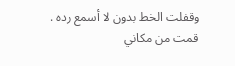وقفلت الخط بدون لا أسمع رده . قمت من مكاني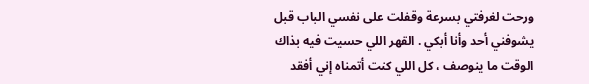ورحت لغرفتي بسرعة وقفلت على نفسي الباب قبل يشوفني أحد وأنا أبكي . القهر اللي حسيت فيه بذاك الوقت ما ينوصف ، كل اللي كنت أتمناه إني أفقد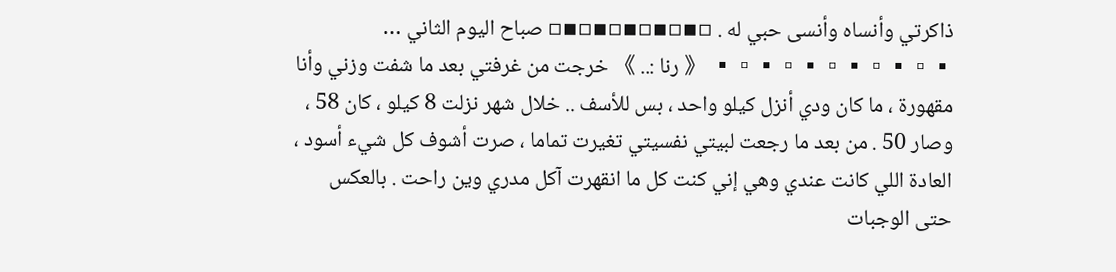ذاكرتي وأنساه وأنسى حبي له . ▫▪▫▪▫▪▫▪▫▪▫ صباح اليوم الثاني … ▪▫▪▫▪▫▪▫▪▫▪ 《 رنا :.. 》 خرجت من غرفتي بعد ما شفت وزني وأنا مقهورة ، ما كان ودي أنزل كيلو واحد ، بس للأسف .. خلال شهر نزلت 8 كيلو ، كان 58 ، وصار 50 . من بعد ما رجعت لبيتي نفسيتي تغيرت تماما ، صرت أشوف كل شيء أسود ، العادة اللي كانت عندي وهي إني كنت كل ما انقهرت آكل مدري وين راحت . بالعكس حتى الوجبات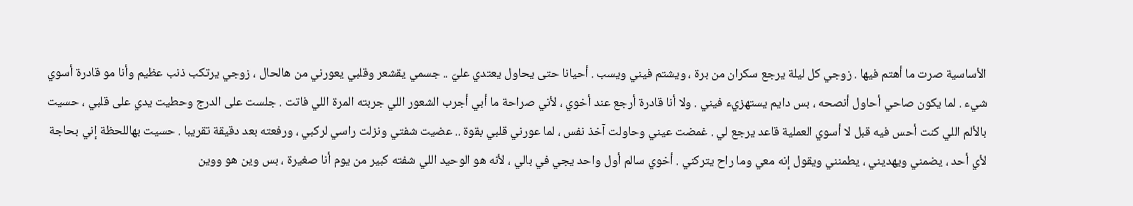الأساسية صرت ما أهتم فيها . زوجي كل ليلة يرجع سكران من برة ، ويشتم فيني ويسب . أحيانا حتى يحاول يعتدي عليّ .. جسمي يقشعر وقلبي يعورني من هالحال ، زوجي يرتكب ذنب عظيم وأنا مو قادرة أسوي شيء . لما يكون صاحي أحاول أنصحه ، بس دايم يستهزيء فيني . ولا أنا قادرة أرجع عند أخوي ، لأني صراحة ما أبي أجرب الشعور اللي جربته المرة اللي فاتت . جلست على الدرج وحطيت يدي على قلبي ، حسيت بالألم اللي كنت أحس فيه قبل لا أسوي العملية قاعد يرجع لي . غمضت عيني وحاولت آخذ نفس ، لما عورني قلبي بقوة .. عضيت شفتي ونزلت راسي لركبي ، ورفعته بعد دقيقة تقريبا . حسيت بهاللحظة إني بحاجة لأي أحد ، يضمني ويهديني ، يطمنني ويقول إنه معي وما راح يتركني . أخوي سالم أول واحد يجي في بالي ، لأنه هو الوحيد اللي شفته كبير من يوم أنا صغيرة ، بس وين هو ووين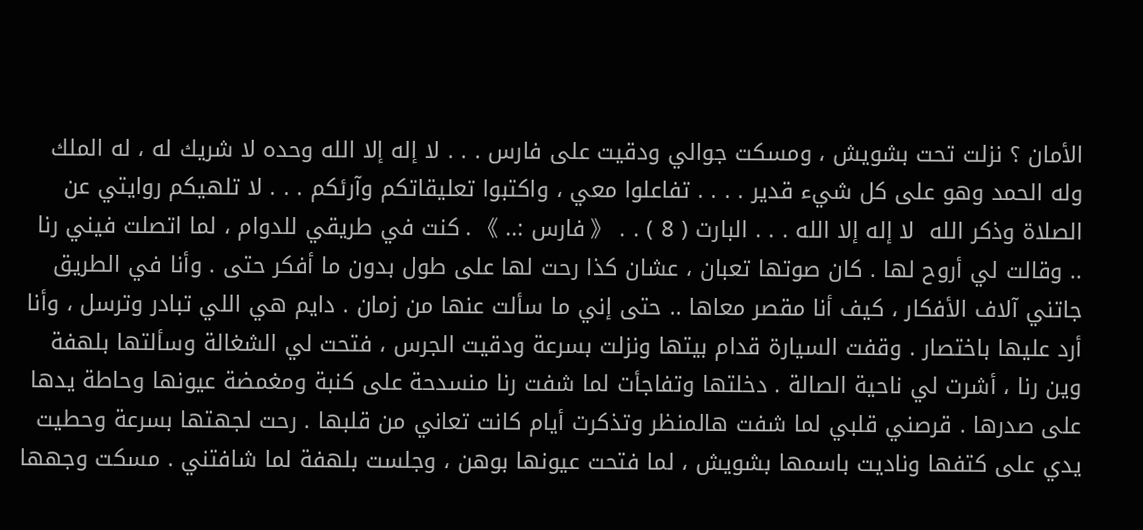الأمان ؟ نزلت تحت بشويش ، ومسكت جوالي ودقيت على فارس . . . لا إله إلا الله وحده لا شريك له ، له الملك وله الحمد وهو على كل شيء قدير . . . . تفاعلوا معي ، واكتبوا تعليقاتكم وآرئكم . . . لا تلهيكم روايتي عن الصلاة وذكر الله  لا إله إلا الله . . . البارت ( 8 ) . . 《 فارس :.. 》 . كنت في طريقي للدوام ، لما اتصلت فيني رنا .. وقالت لي أروح لها . كان صوتها تعبان ، عشان كذا رحت لها على طول بدون ما أفكر حتى . وأنا في الطريق جاتني آلاف الأفكار ، كيف أنا مقصر معاها .. حتى إني ما سألت عنها من زمان . دايم هي اللي تبادر وترسل ، وأنا أرد عليها باختصار . وقفت السيارة قدام بيتها ونزلت بسرعة ودقيت الجرس ، فتحت لي الشغالة وسألتها بلهفة وين رنا ، أشرت لي ناحية الصالة . دخلتها وتفاجأت لما شفت رنا منسدحة على كنبة ومغمضة عيونها وحاطة يدها على صدرها . قرصني قلبي لما شفت هالمنظر وتذكرت أيام كانت تعاني من قلبها . رحت لجهتها بسرعة وحطيت يدي على كتفها وناديت باسمها بشويش ، لما فتحت عيونها بوهن ، وجلست بلهفة لما شافتني . مسكت وجهها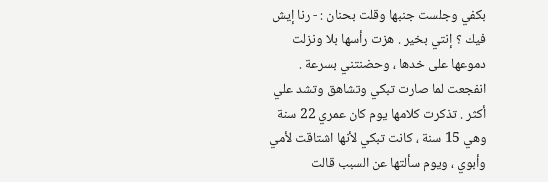بكفي وجلست جنبها وقلت بحنان : - رنا إيش فيك ؟ إنتي بخير . هزت رأسها بلا ونزلت دموعها على خدها ، وحضنتني بسرعة . انفجعت لما صارت تبكي وتشاهق وتشد علي أكثر . تذكرت كلامها يوم كان عمري 22 سنة وهي 15 سنة ، كانت تبكي لأنها اشتاقت لأمي وأبوي ، ويوم سألتها عن السبب قالت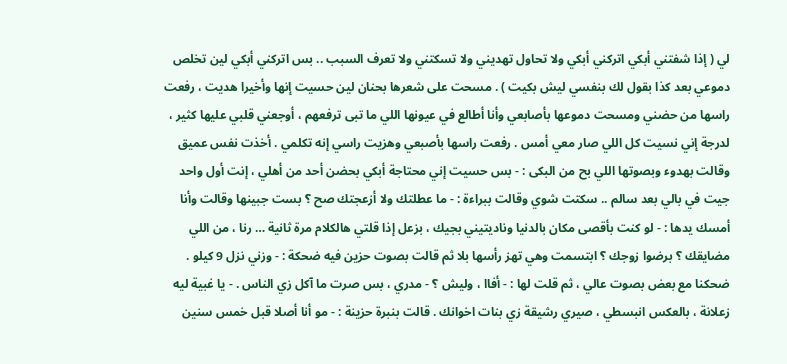لي ( إذا شفتني أبكي اتركني أبكي ولا تحاول تهديني ولا تسكتني ولا تعرف السبب .. بس اتركني أبكي لين تخلص دموعي بعد كذا بقول لك بنفسي ليش بكيت ) . مسحت على شعرها بحنان لين حسيت إنها وأخيرا هديت ، رفعت راسها من حضني ومسحت دموعها بأصابعي وأنا أطالع في عيونها اللي ما تبى ترفعهم ، أوجعني قلبي عليها كثير ، لدرجة إني نسيت كل اللي صار معي أمس . رفعت راسها بأصبعي وهزيت راسي إنه تكلمي . أخذت نفس عميق وقالت بهدوء وبصوتها اللي بح من البكى : - بس حسيت إني محتاجة أبكي بحضن أحد من أهلي ، إنت أول واحد جيت في بالي بعد سالم .. سكتت شوي وقالت ببراءة : - ما عطلتك ولا أزعجتك صح ؟ بست جبينها وقالت وأنا أمسك يدها : - لو كنت بأقصى مكان بالدنيا وناديتيني بجيك ، بزعل إذا قلتي هالكلام مرة ثانية … رنا ، من اللي مضايقك ؟ برضوا زوجك ؟ ابتسمت وهي تهز رأسها بلا ثم قالت بصوت حزين فيه ضحكة : - وزني نزل 9 كيلو . ضحكنا مع بعض بصوت عالي ، ثم قلت لها : - أفاا ، وليش ؟ - مدري ، بس صرت ما آكل زي الناس . - يا غبية ليه زعلانة ، بالعكس انبسطي ، صيري رشيقة زي بنات اخوانك . قالت بنبرة حزينة : - مو أنا أصلا قبل خمس سنين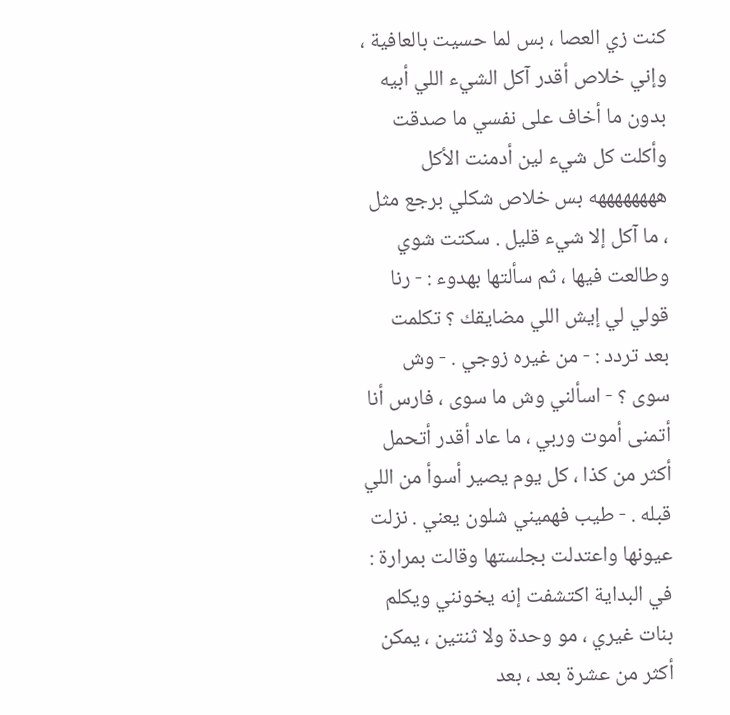كنت زي العصا ، بس لما حسيت بالعافية ، وإني خلاص أقدر آكل الشيء اللي أبيه بدون ما أخاف على نفسي ما صدقت وأكلت كل شيء لين أدمنت الأكل ههههههههه بس خلاص شكلي برجع مثل ، ما آكل إلا شيء قليل . سكتت شوي وطالعت فيها ، ثم سألتها بهدوء : - رنا قولي لي إيش اللي مضايقك ؟ تكلمت بعد تردد : - من غيره زوجي . - وش سوى ؟ - اسألني وش ما سوى ، فارس أنا أتمنى أموت وربي ، ما عاد أقدر أتحمل أكثر من كذا ، كل يوم يصير أسوأ من اللي قبله . - طيب فهميني شلون يعني . نزلت عيونها واعتدلت بجلستها وقالت بمرارة : في البداية اكتشفت إنه يخونني ويكلم بنات غيري ، مو وحدة ولا ثنتين ، يمكن أكثر من عشرة بعد ، بعد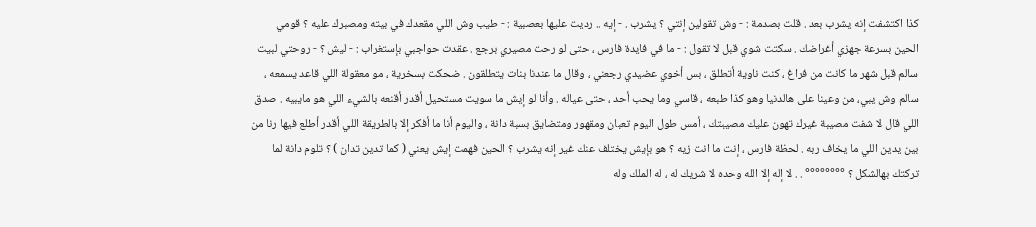كذا اكتشفت إنه يشرب بعد . قلت بصدمة : - وش تقولين إنتي ؟ يشرب . - إيه .. رديت عليها بعصبية : - طيب وش اللي مقعدك في بيته ومصبرك عليه ؟ قومي الحين بسرعة جهزي أغراضك . سكتت شوي قبل لا تقول : - ما في فايدة فارس ، حتى لو رحت مصيري برجع . عقدت حواجبي بإستغراب : - ليش ؟ - روحتي لبيت سالم قبل شهر ما كانت من فراغ ، كنت ناوية أتطلق ، بس أخوي عضيدي رجعني ، وقال ما عندنا بنات يتطلقون . ضحكت بسخرية ، مو معقولة اللي قاعد يسمعه ، سالم وش يبي، من وعينا على هالدنيا وهو كذا طبعه ، قاسي وما يحب أحد ، حتى عياله . وأنا لو إيش ما سويت مستحيل أقدر أقنعه بالشيء اللي هو مايبيه . صدق اللي قال لا شفت مصيبة غيرك تهون عليك مصيبتك ، أمس طول اليوم تعبان ومقهور ومتضايق بسبة دانة ، واليوم أنا ما أفكر إلا بالطريقة اللي أقدر أطلع فيها رنا من بين يدين اللي ما يخاف ربه . لحظة فارس ، إنت ما انت زيه ؟ هو بإيش يختلف عنك غير إنه يشرب ؟ الحين فهمت إيش يعني ( كما تدين تدان ) ؟ تلوم دانة لما تركتك بهالشكل ؟ °°°°°°°° . . لا إله إلا الله وحده لا شريك له ، له الملك وله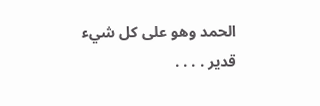الحمد وهو على كل شيء قدير . . . .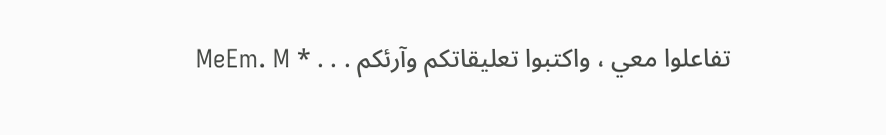تفاعلوا معي ، واكتبوا تعليقاتكم وآرئكم . . . * MeEm. M